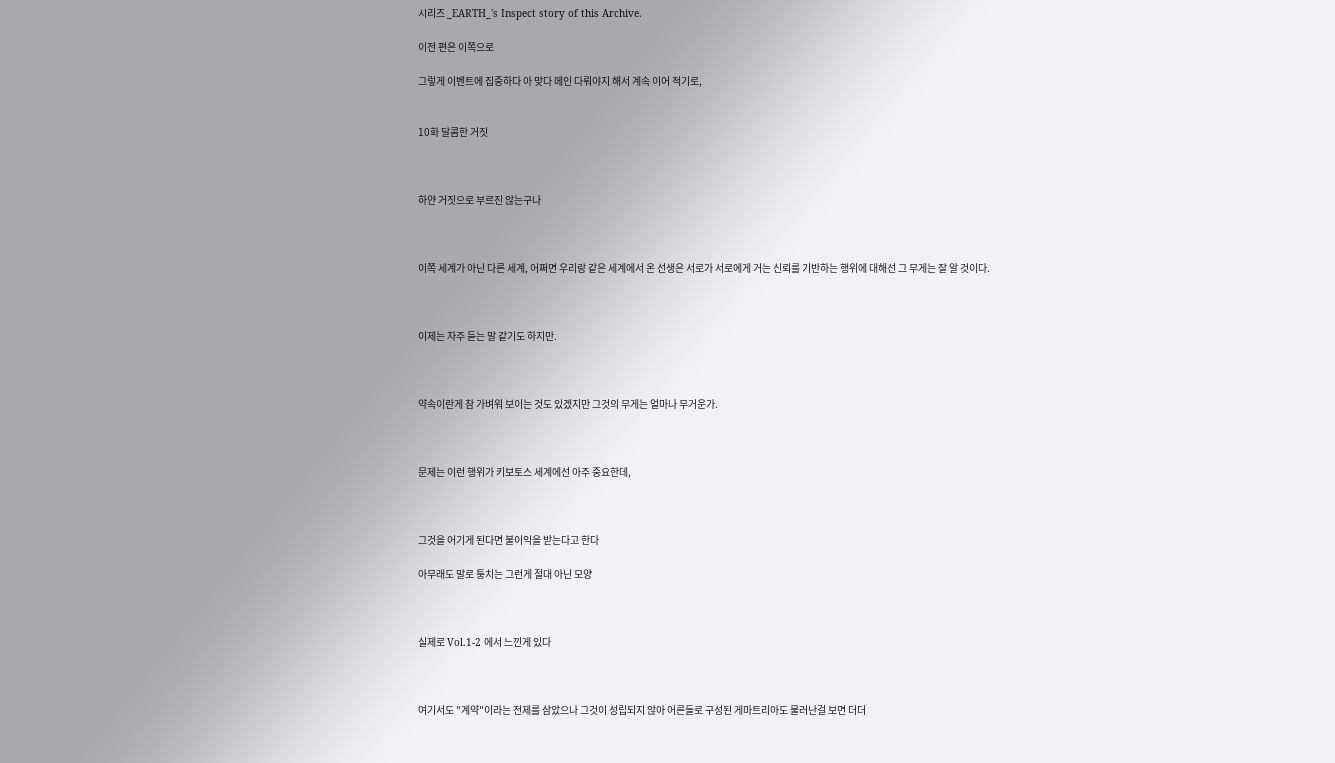시리즈 _EARTH_'s Inspect story of this Archive.

이전 편은 이쪽으로

그렇게 이벤트에 집중하다 아 맞다 메인 다뤄야지 해서 계속 이어 적기로,


10화 달콤한 거짓



하얀 거짓으로 부르진 않는구나



이쪽 세계가 아닌 다른 세계, 어쩌면 우리랑 같은 세계에서 온 선생은 서로가 서로에게 거는 신뢰를 기반하는 행위에 대해선 그 무게는 잘 알 것이다.



이제는 자주 듣는 말 같기도 하지만.



약속이란게 참 가벼워 보이는 것도 있겠지만 그것의 무게는 얼마나 무거운가.



문제는 이런 행위가 키보토스 세계에선 아주 중요한데,



그것을 어기게 된다면 불이익을 받는다고 한다

아무래도 말로 퉁치는 그런게 절대 아닌 모양



실제로 Vol.1-2 에서 느낀게 있다



여기서도 "계약"이라는 전제를 삼았으나 그것이 성립되지 않아 어른들로 구성된 게마트리아도 물러난걸 보면 더더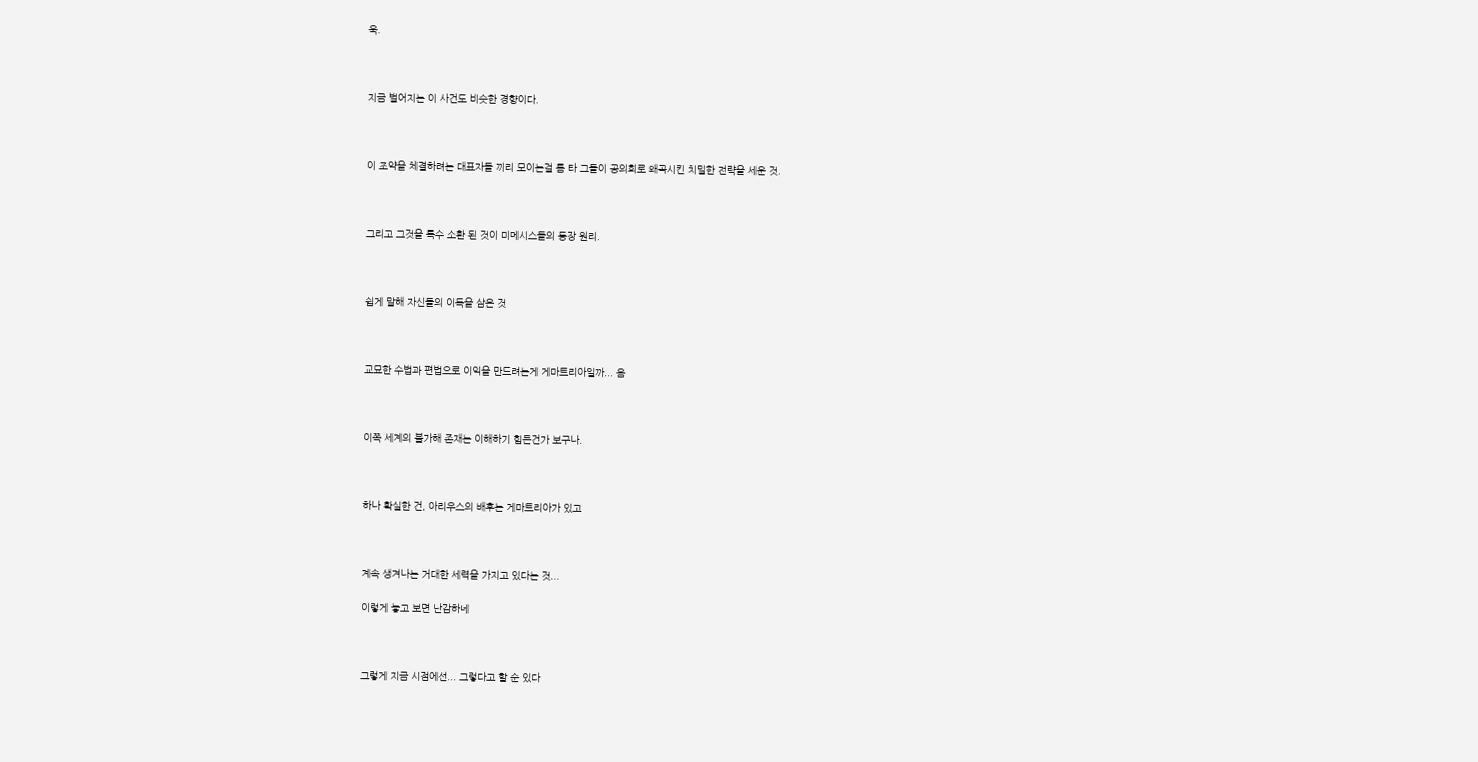욱.



지금 벌어지는 이 사건도 비슷한 경향이다.



이 조약을 체결하려는 대표자들 끼리 모이는걸 틈 타 그들이 공의회로 왜곡시킨 치밀한 전략을 세운 것.



그리고 그것을 특수 소환 된 것이 미메시스들의 등장 원리.



쉽게 말해 자신들의 이득을 삼은 것



교묘한 수법과 편법으로 이익을 만드려는게 게마트리아일까... 음



이쪽 세계의 불가해 존재는 이해하기 힘든건가 보구나.



하나 확실한 건, 아리우스의 배후는 게마트리아가 있고



계속 생겨나는 거대한 세력을 가지고 있다는 것...

이렇게 놓고 보면 난감하네



그렇게 지금 시점에선... 그렇다고 할 순 있다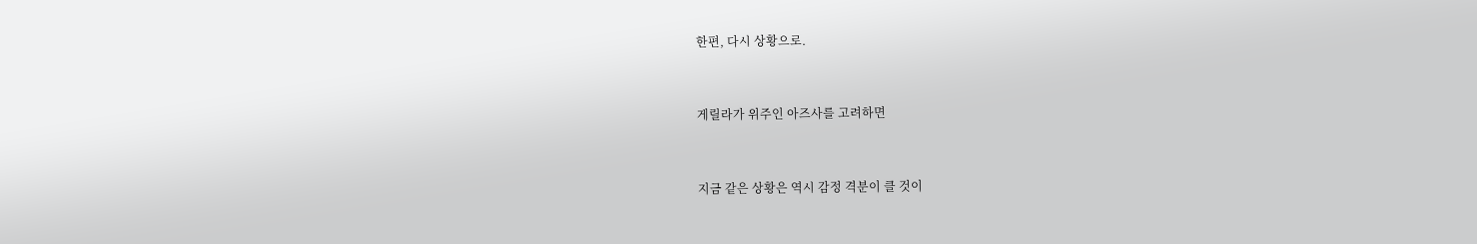한편, 다시 상황으로.



게릴라가 위주인 아즈사를 고려하면



지금 같은 상황은 역시 감정 격분이 클 것이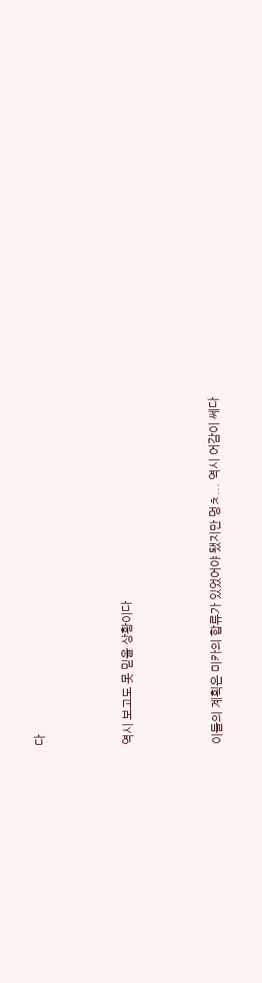다



역시 보고도 못 믿을 상황이다



이들의 계획은 미카의 합류가 있었어야 됐지만 멍ㅊ... 역시 어감이 쎄다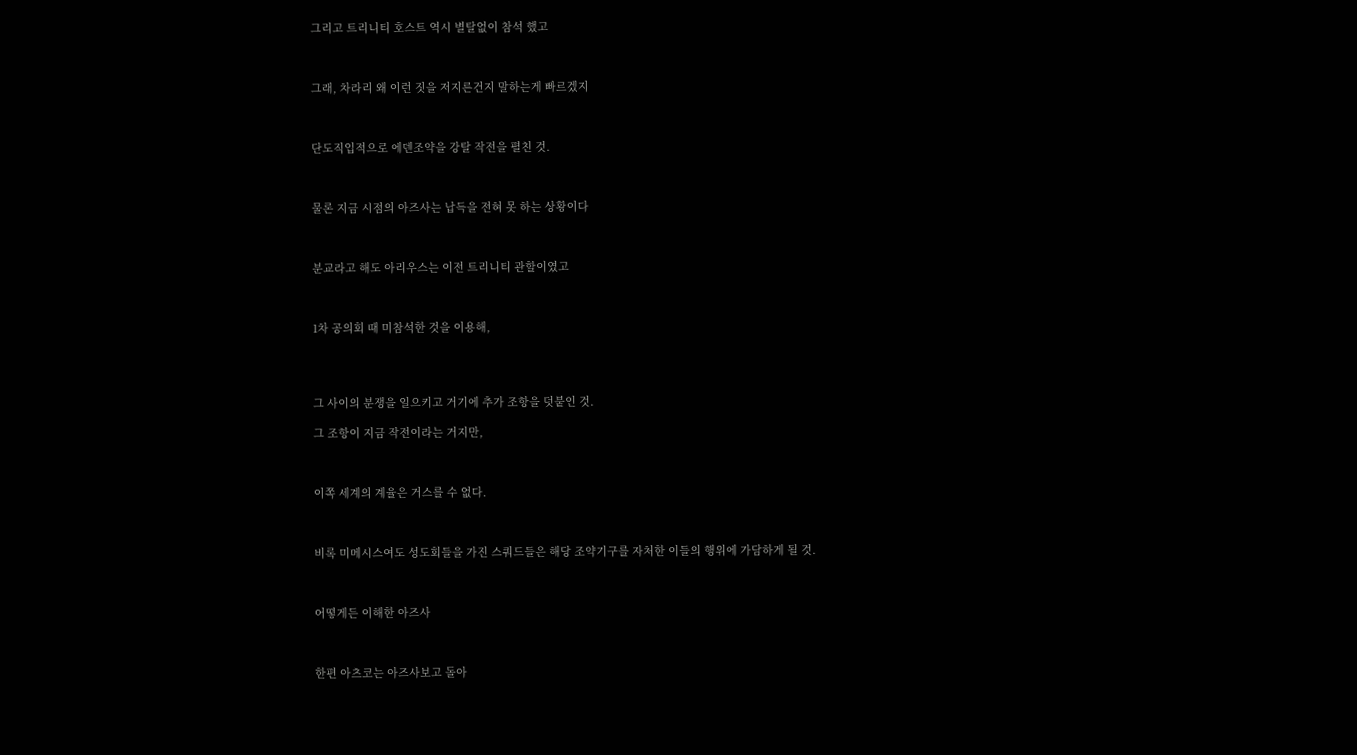그리고 트리니티 호스트 역시 별탈없이 참석 했고



그래, 차라리 왜 이런 짓을 저지른건지 말하는게 빠르겠지



단도직입적으로 에덴조약을 강탈 작전을 펼친 것.



물론 지금 시점의 아즈사는 납득을 전혀 못 하는 상황이다



분교라고 해도 아리우스는 이전 트리니티 관할이였고



1차 공의회 때 미참석한 것을 이용해,




그 사이의 분쟁을 일으키고 거기에 추가 조항을 덧붙인 것.

그 조항이 지금 작전이라는 거지만,



이쪽 세계의 계율은 거스를 수 없다.



비록 미메시스여도 성도회들을 가진 스쿼드들은 해당 조약기구를 자처한 이들의 행위에 가담하게 될 것.



어떻게든 이해한 아즈사



한편 아츠코는 아즈사보고 돌아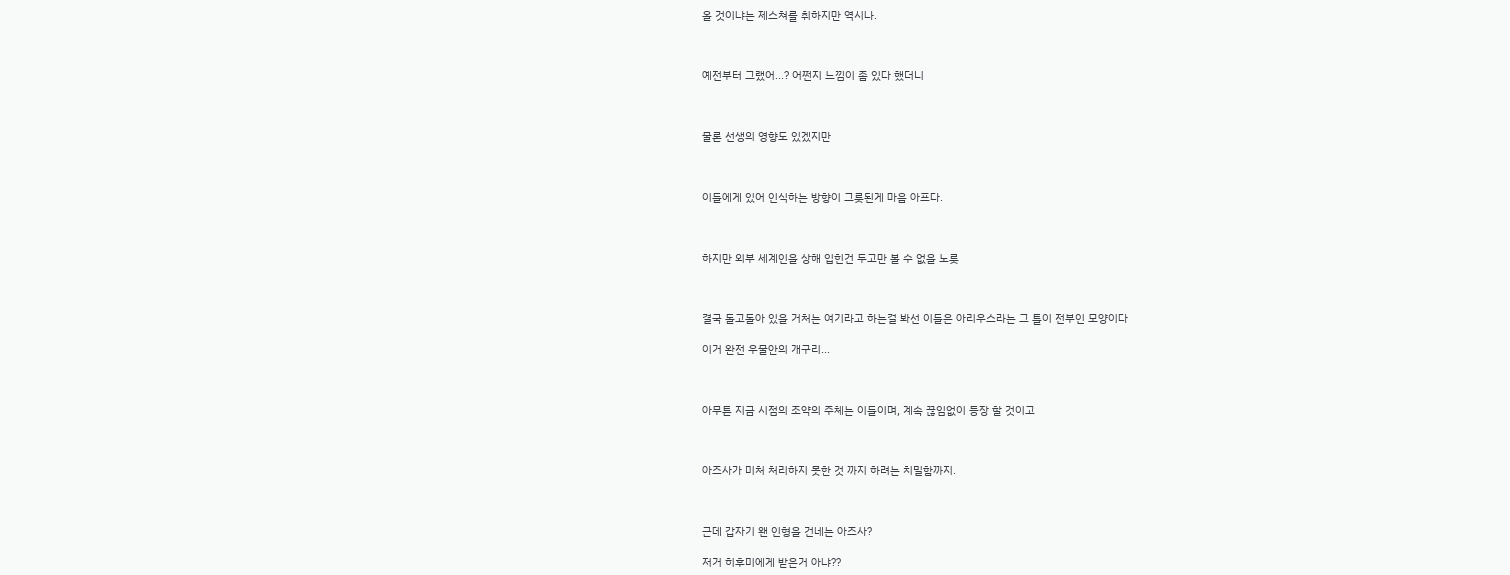올 것이냐는 제스쳐를 취하지만 역시나.



예전부터 그랬어...? 어쩐지 느낌이 좀 있다 했더니



물론 선생의 영향도 있겠지만



이들에게 있어 인식하는 방향이 그릇된게 마음 아프다.



하지만 외부 세계인을 상해 입힌건 두고만 볼 수 없을 노릇



결국 돌고돌아 있을 거처는 여기라고 하는걸 봐선 이들은 아리우스라는 그 틀이 전부인 모양이다

이거 완전 우물안의 개구리...



아무튼 지금 시점의 조약의 주체는 이들이며, 계속 끊임없이 등장 할 것이고



아즈사가 미처 처리하지 못한 것 까지 하려는 치밀함까지.



근데 갑자기 왠 인형을 건네는 아즈사?

저거 히후미에게 받은거 아냐??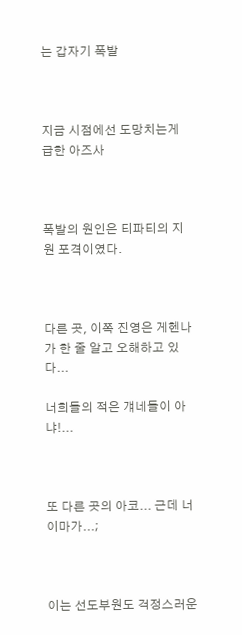는 갑자기 폭발



지금 시점에선 도망치는게 급한 아즈사



폭발의 원인은 티파티의 지원 포격이였다.



다른 곳, 이쪽 진영은 게헨나가 한 줄 알고 오해하고 있다...

너희들의 적은 걔네들이 아냐!...



또 다른 곳의 아코... 근데 너 이마가...;



이는 선도부원도 걱정스러운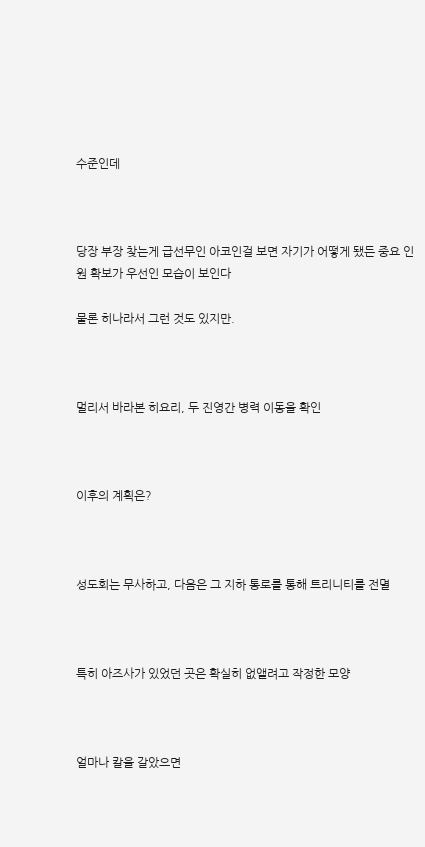수준인데



당장 부장 찾는게 급선무인 아코인걸 보면 자기가 어떻게 됐든 중요 인원 확보가 우선인 모습이 보인다

물론 히나라서 그런 것도 있지만.



멀리서 바라본 히요리, 두 진영간 병력 이동을 확인



이후의 계획은?



성도회는 무사하고, 다음은 그 지하 통로를 통해 트리니티를 전멸



특히 아즈사가 있었던 곳은 확실히 없앨려고 작정한 모양



얼마나 칼을 갈았으면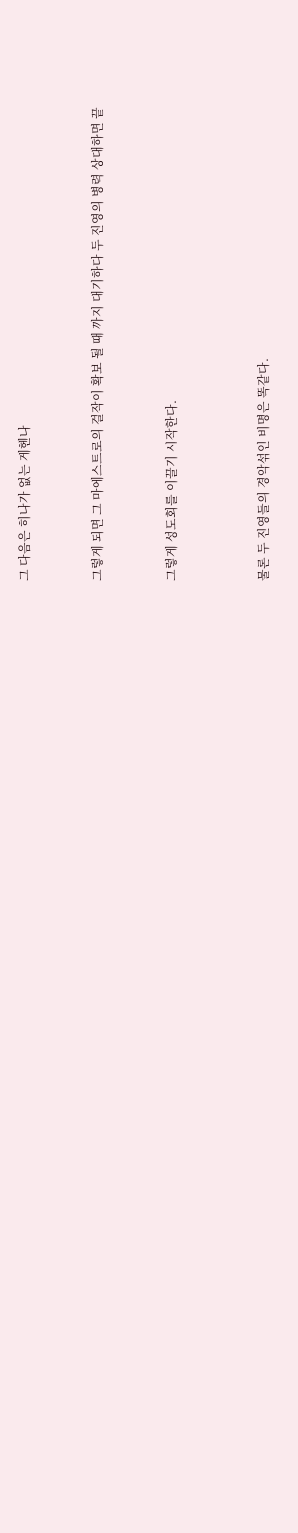그 다음은 히나가 없는 게헨나



그렇게 되면 그 마에스트로의 걸작이 확보 될 때 까지 대기하다 두 진영의 병력 상대하면 끝



그렇게 성도회를 이끌기 시작한다.




물론 두 진영들의 경악섞인 비명은 똑같다.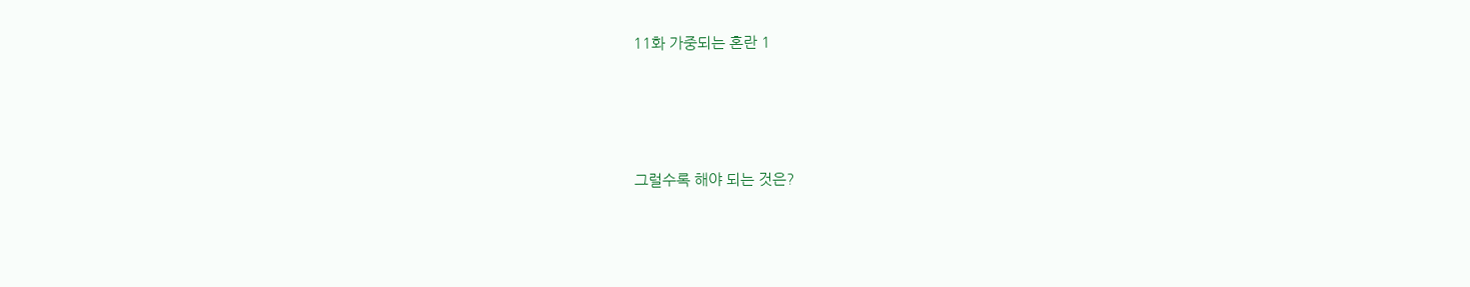11화 가중되는 혼란 1




그럴수록 해야 되는 것은?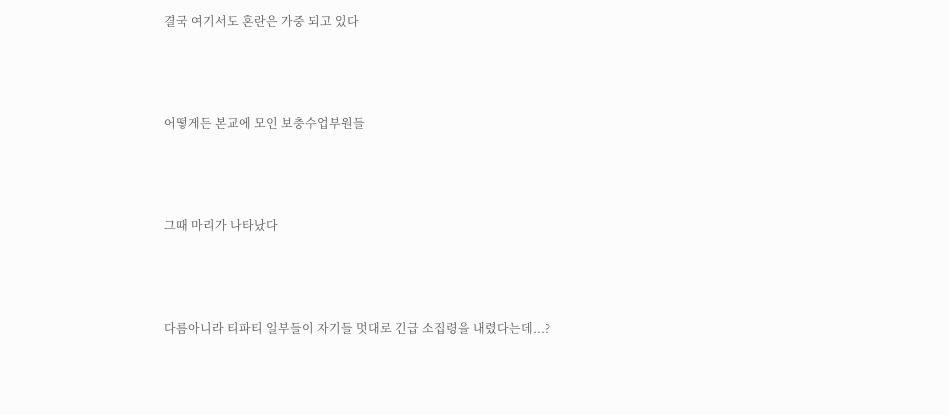결국 여기서도 혼란은 가중 되고 있다



어떻게든 본교에 모인 보충수업부원들



그때 마리가 나타났다



다름아니라 티파티 일부들이 자기들 멋대로 긴급 소집령을 내렸다는데...?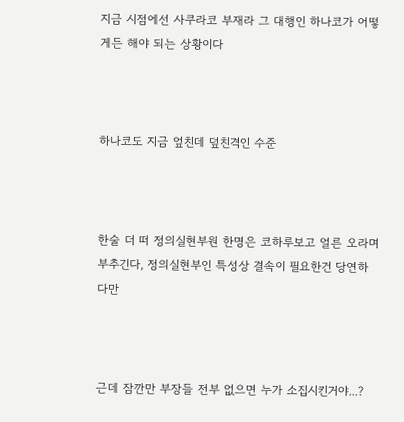지금 시점에선 사쿠라코 부재라 그 대행인 하나코가 어떻게든 해야 되는 상황이다



하나코도 지금 엎친데 덮친격인 수준



한술 더 떠 정의실현부원 한명은 코하루보고 얼른 오라며 부추긴다, 정의실현부인 특성상 결속이 필요한건 당연하다만



근데 잠깐만 부장들 전부 없으면 누가 소집시킨거야...?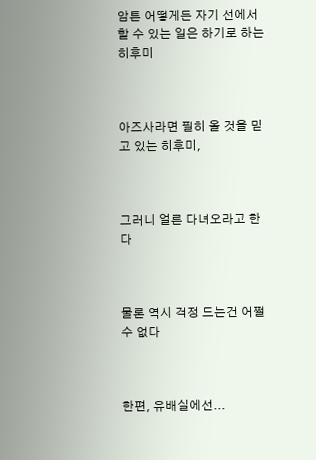암튼 어떻게든 자기 선에서 할 수 있는 일은 하기로 하는 히후미



아즈사라면 필히 올 것을 믿고 있는 히후미,



그러니 얼른 다녀오라고 한다



물론 역시 걱정 드는건 어쩔 수 없다



한편, 유배실에선...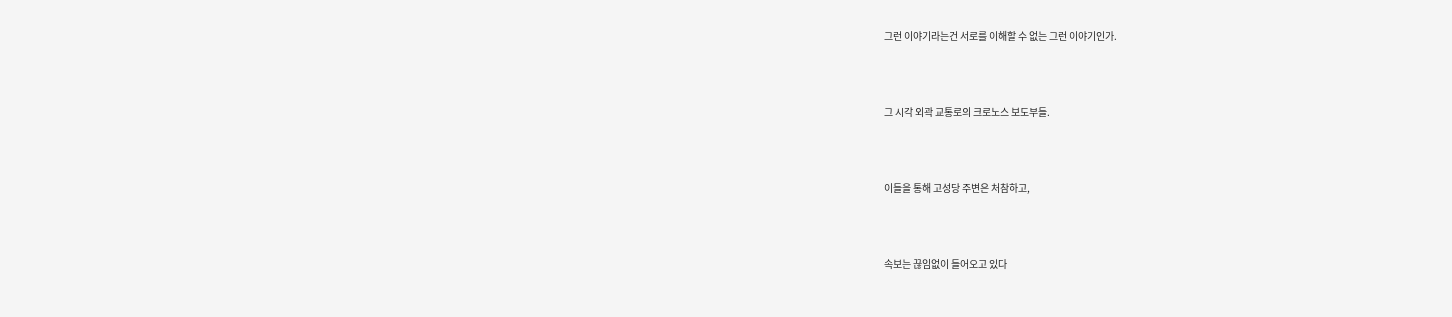그런 이야기라는건 서로를 이해할 수 없는 그런 이야기인가.



그 시각 외곽 교통로의 크로노스 보도부들.



이들을 통해 고성당 주변은 처참하고,



속보는 끊임없이 들어오고 있다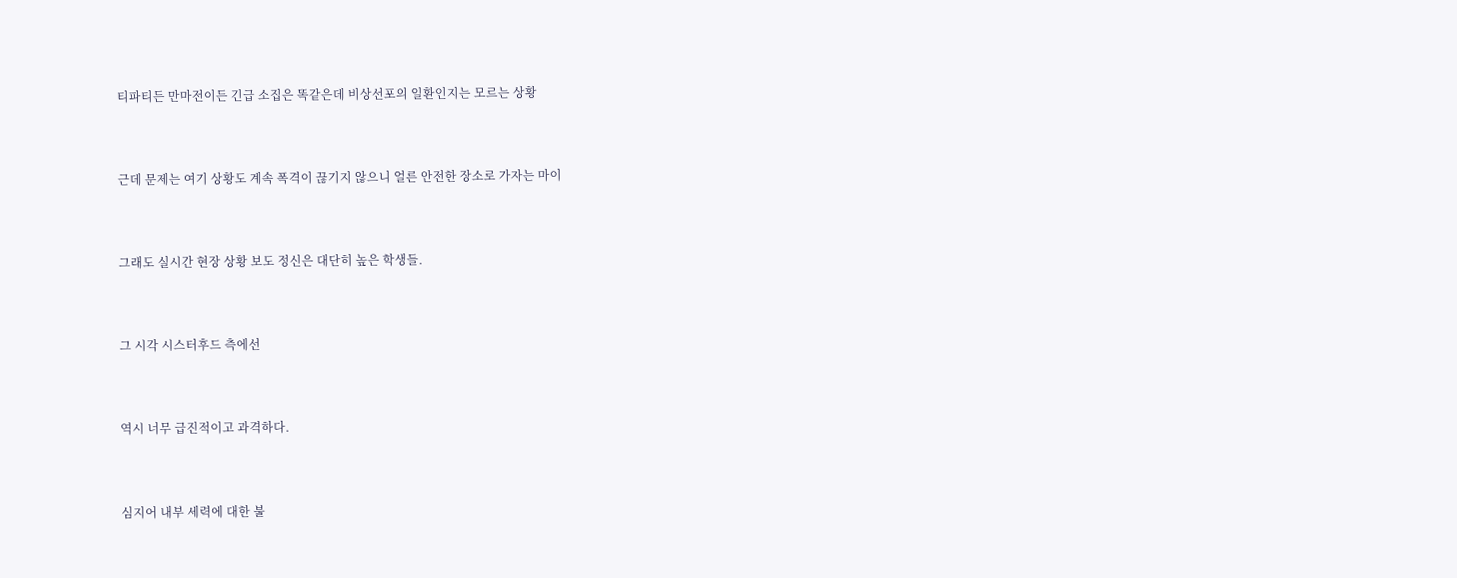티파티든 만마전이든 긴급 소집은 똑같은데 비상선포의 일환인지는 모르는 상황



근데 문제는 여기 상황도 계속 폭격이 끊기지 않으니 얼른 안전한 장소로 가자는 마이



그래도 실시간 현장 상황 보도 정신은 대단히 높은 학생들.



그 시각 시스터후드 측에선



역시 너무 급진적이고 과격하다.



심지어 내부 세력에 대한 불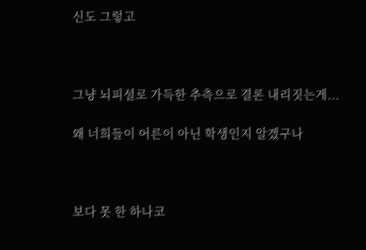신도 그렇고



그냥 뇌피셜로 가득한 추측으로 결론 내리짓는게...

왜 너희들이 어른이 아닌 학생인지 알겠구나



보다 못 한 하나코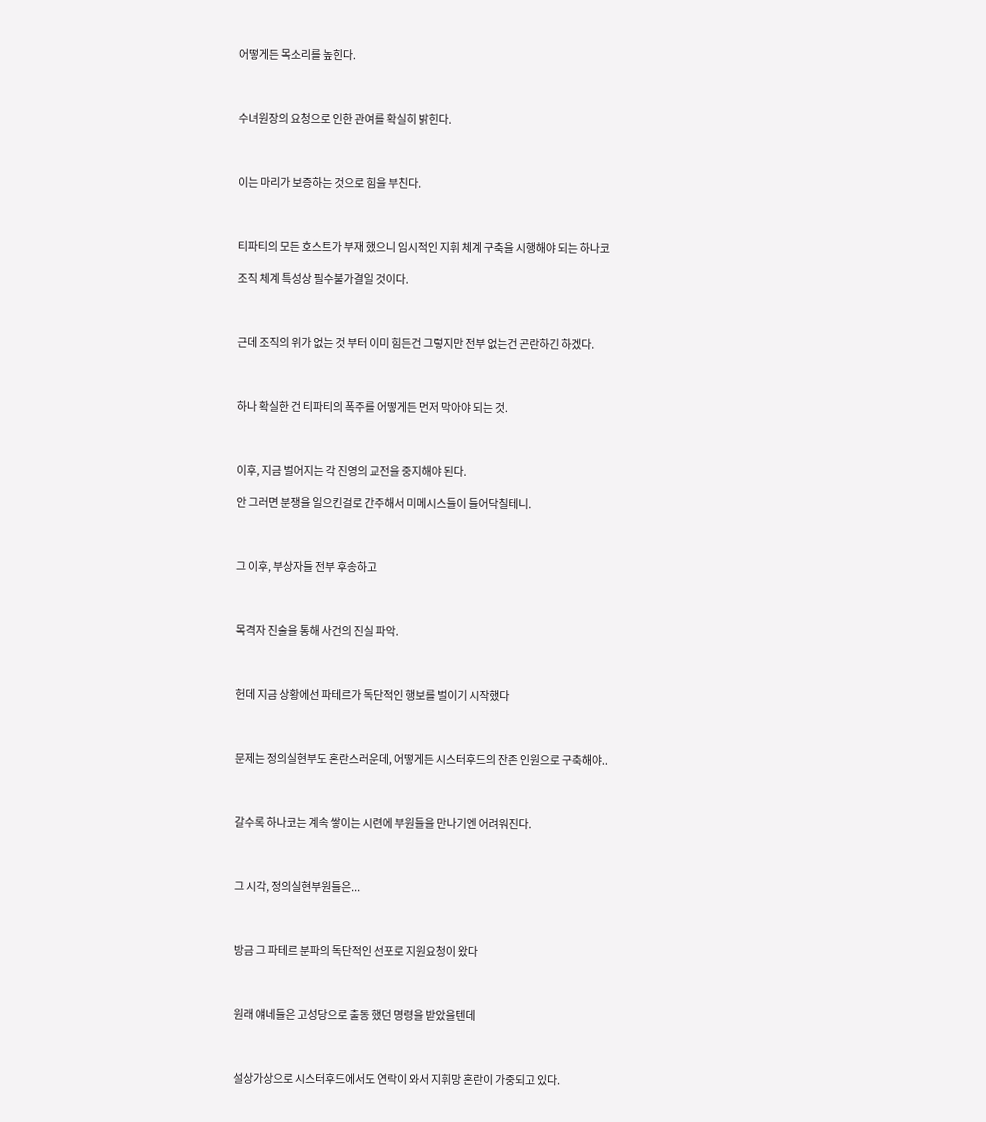어떻게든 목소리를 높힌다.



수녀원장의 요청으로 인한 관여를 확실히 밝힌다.



이는 마리가 보증하는 것으로 힘을 부친다.



티파티의 모든 호스트가 부재 했으니 임시적인 지휘 체계 구축을 시행해야 되는 하나코

조직 체계 특성상 필수불가결일 것이다.



근데 조직의 위가 없는 것 부터 이미 힘든건 그렇지만 전부 없는건 곤란하긴 하겠다.



하나 확실한 건 티파티의 폭주를 어떻게든 먼저 막아야 되는 것.



이후, 지금 벌어지는 각 진영의 교전을 중지해야 된다.

안 그러면 분쟁을 일으킨걸로 간주해서 미메시스들이 들어닥칠테니.



그 이후, 부상자들 전부 후송하고



목격자 진술을 통해 사건의 진실 파악.



헌데 지금 상황에선 파테르가 독단적인 행보를 벌이기 시작했다



문제는 정의실현부도 혼란스러운데, 어떻게든 시스터후드의 잔존 인원으로 구축해야..



갈수록 하나코는 계속 쌓이는 시련에 부원들을 만나기엔 어려워진다.



그 시각, 정의실현부원들은...



방금 그 파테르 분파의 독단적인 선포로 지원요청이 왔다



원래 얘네들은 고성당으로 출동 했던 명령을 받았을텐데



설상가상으로 시스터후드에서도 연락이 와서 지휘망 혼란이 가중되고 있다.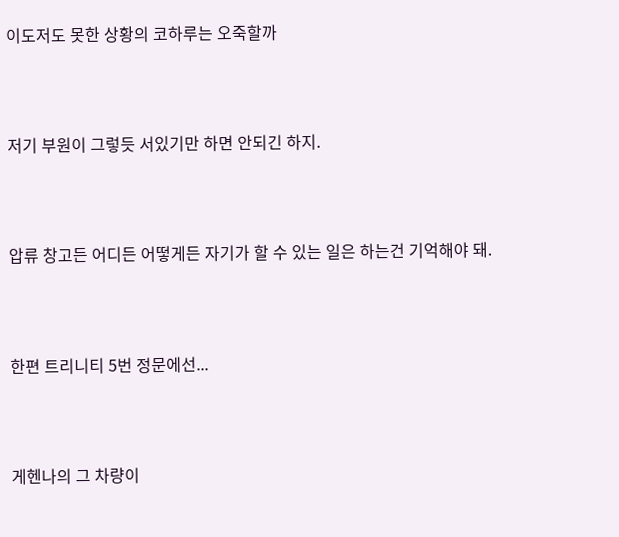이도저도 못한 상황의 코하루는 오죽할까



저기 부원이 그렇듯 서있기만 하면 안되긴 하지.



압류 창고든 어디든 어떻게든 자기가 할 수 있는 일은 하는건 기억해야 돼.



한편 트리니티 5번 정문에선...



게헨나의 그 차량이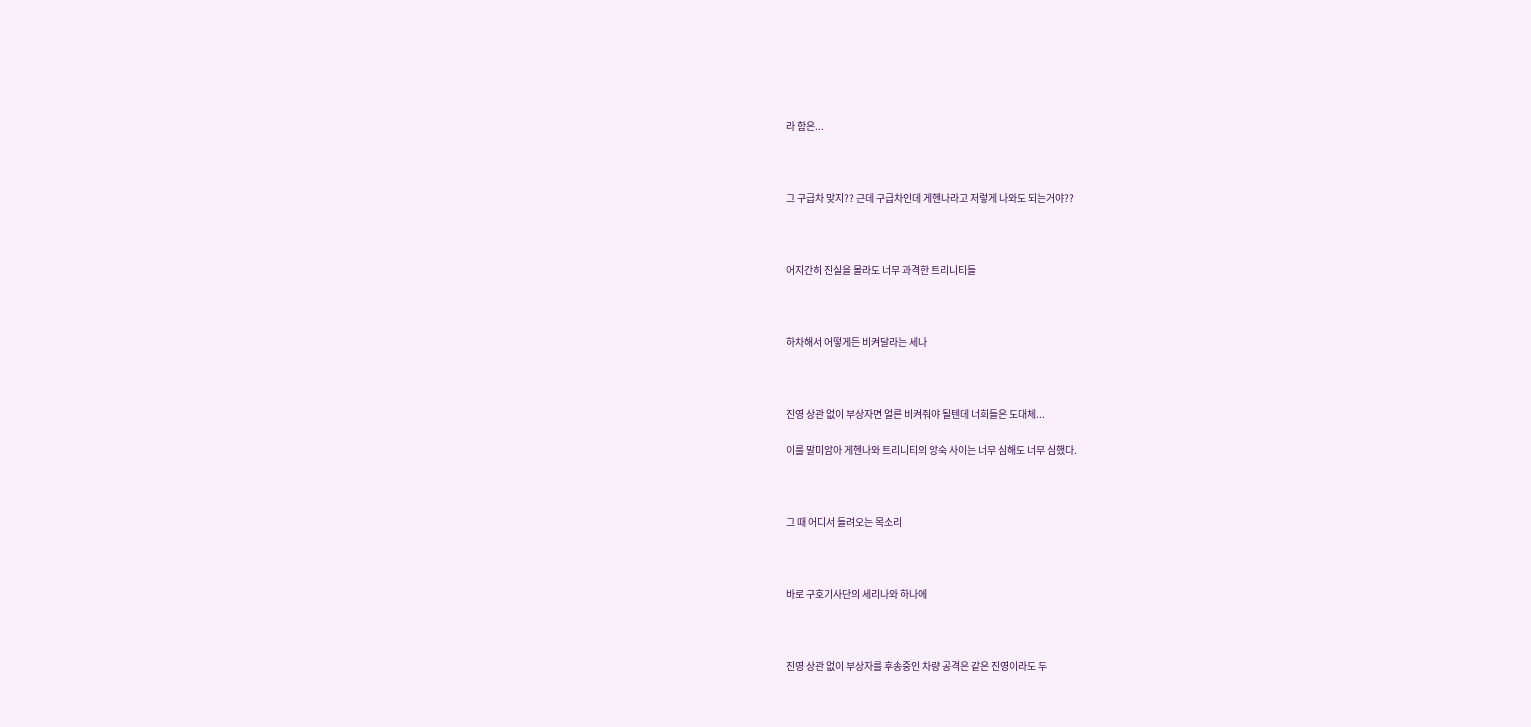라 함은...



그 구급차 맞지?? 근데 구급차인데 게헨나라고 저렇게 나와도 되는거야??



어지간히 진실을 몰라도 너무 과격한 트리니티들



하차해서 어떻게든 비켜달라는 세나



진영 상관 없이 부상자면 얼른 비켜줘야 될텐데 너희들은 도대체...

이를 말미암아 게헨나와 트리니티의 앙숙 사이는 너무 심해도 너무 심했다.



그 때 어디서 들려오는 목소리



바로 구호기사단의 세리나와 하나에



진영 상관 없이 부상자를 후송중인 차량 공격은 같은 진영이라도 두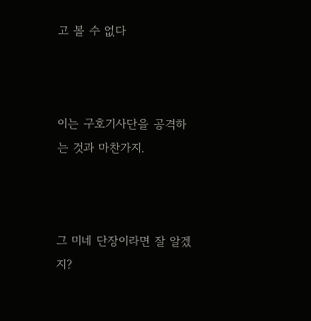고 볼 수 없다



이는 구호기사단을 공격하는 것과 마찬가지.



그 미네 단장이라면 잘 알겠지?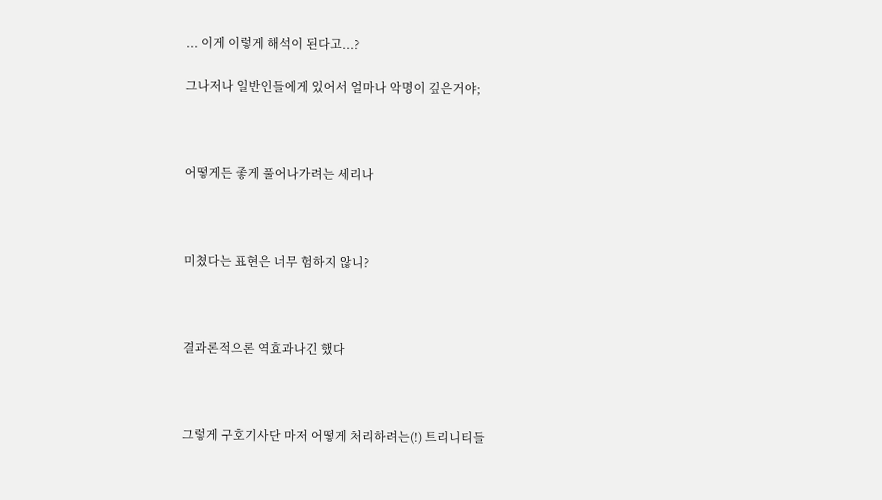... 이게 이렇게 해석이 된다고...?

그나저나 일반인들에게 있어서 얼마나 악명이 깊은거야;



어떻게든 좋게 풀어나가려는 세리나



미쳤다는 표현은 너무 험하지 않니?



결과론적으론 역효과나긴 했다



그렇게 구호기사단 마저 어떻게 처리하려는(!) 트리니티들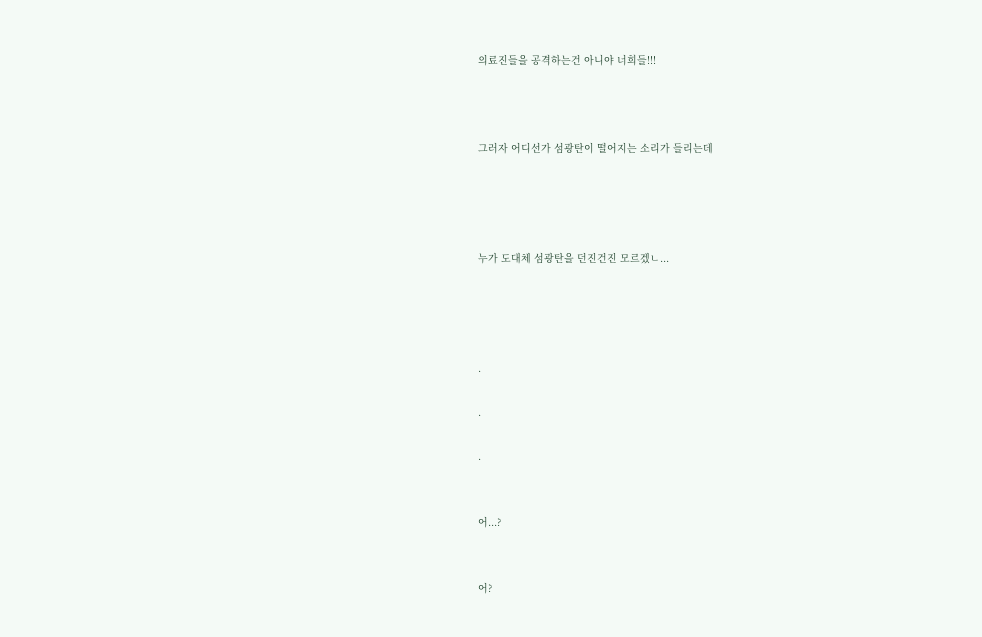의료진들을 공격하는건 아니야 너희들!!!



그러자 어디선가 섬광탄이 떨어지는 소리가 들리는데




누가 도대체 섬광탄을 던진건진 모르겠ㄴ...




.

.

.


어...?


어?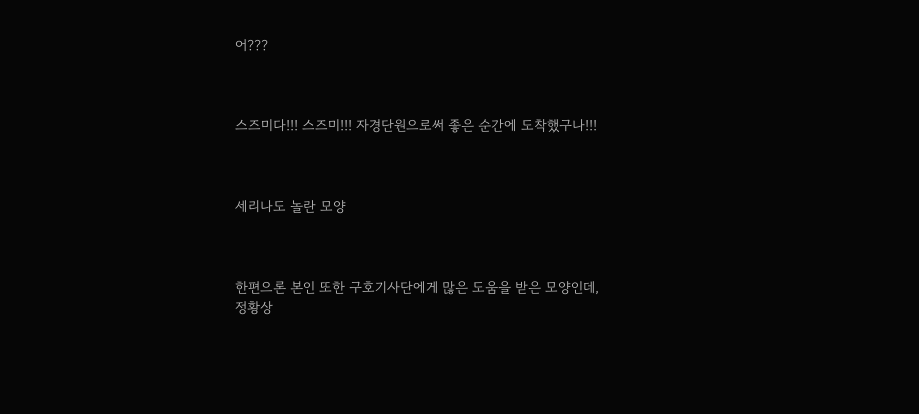어???



스즈미다!!! 스즈미!!! 자경단원으로써 좋은 순간에 도착했구나!!!



세리나도 놀란 모양



한편으론 본인 또한 구호기사단에게 많은 도움을 받은 모양인데, 정황상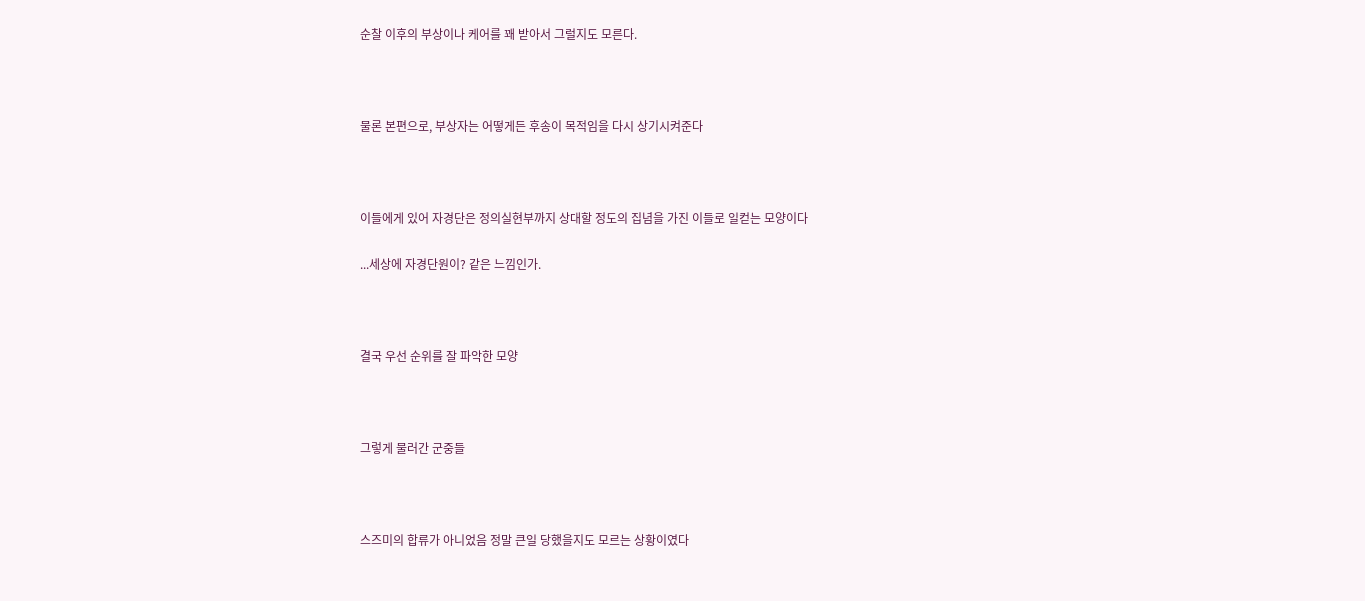순찰 이후의 부상이나 케어를 꽤 받아서 그럴지도 모른다.



물론 본편으로, 부상자는 어떻게든 후송이 목적임을 다시 상기시켜준다



이들에게 있어 자경단은 정의실현부까지 상대할 정도의 집념을 가진 이들로 일컫는 모양이다

...세상에 자경단원이? 같은 느낌인가.



결국 우선 순위를 잘 파악한 모양



그렇게 물러간 군중들



스즈미의 합류가 아니었음 정말 큰일 당했을지도 모르는 상황이였다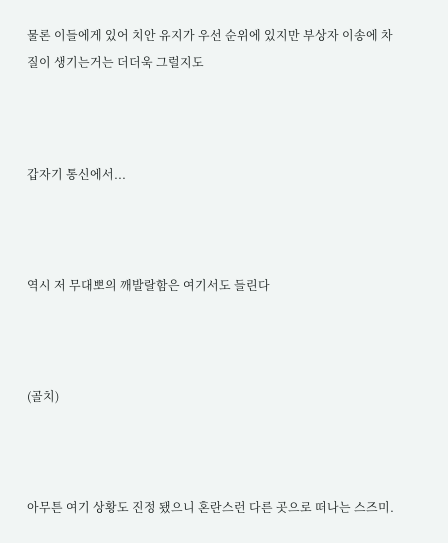물론 이들에게 있어 치안 유지가 우선 순위에 있지만 부상자 이송에 차질이 생기는거는 더더욱 그럴지도



갑자기 통신에서...



역시 저 무대뽀의 깨발랄함은 여기서도 들린다



(골치)



아무튼 여기 상황도 진정 됐으니 혼란스런 다른 곳으로 떠나는 스즈미.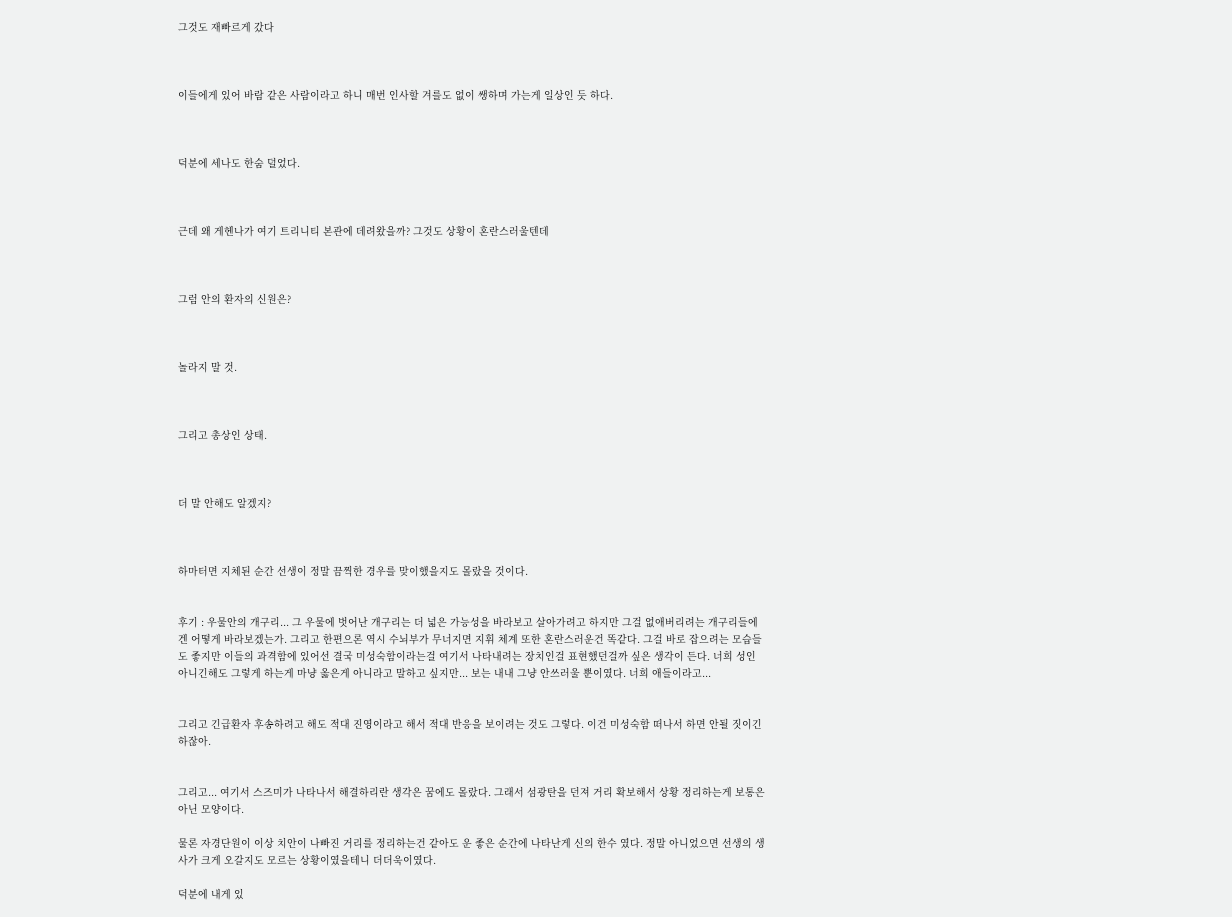그것도 재빠르게 갔다



이들에게 있어 바람 같은 사람이라고 하니 매번 인사할 겨를도 없이 쌩하며 가는게 일상인 듯 하다.



덕분에 세나도 한숨 덜었다.



근데 왜 게헨나가 여기 트리니티 본관에 데려왔을까? 그것도 상황이 혼란스러울텐데



그럼 안의 환자의 신원은?



놀라지 말 것.



그리고 총상인 상태.



더 말 안해도 알겠지?



하마터면 지체된 순간 선생이 정말 끔찍한 경우를 맞이했을지도 몰랐을 것이다.


후기 : 우물안의 개구리... 그 우물에 벗어난 개구리는 더 넓은 가능성을 바라보고 살아가려고 하지만 그걸 없애버리려는 개구리들에겐 어떻게 바라보겠는가. 그리고 한편으론 역시 수뇌부가 무너지면 지휘 체계 또한 혼란스러운건 똑같다. 그걸 바로 잡으려는 모습들도 좋지만 이들의 과격함에 있어선 결국 미성숙함이라는걸 여기서 나타내려는 장치인걸 표현했던걸까 싶은 생각이 든다. 너희 성인 아니긴해도 그렇게 하는게 마냥 옳은게 아니라고 말하고 싶지만... 보는 내내 그냥 안쓰러울 뿐이였다. 너희 애들이라고...


그리고 긴급환자 후송하려고 해도 적대 진영이라고 해서 적대 반응을 보이려는 것도 그렇다. 이건 미성숙함 떠나서 하면 안될 짓이긴 하잖아.


그리고... 여기서 스즈미가 나타나서 해결하리란 생각은 꿈에도 몰랐다. 그래서 섬광탄을 던져 거리 확보해서 상황 정리하는게 보통은 아닌 모양이다.

물론 자경단원이 이상 치안이 나빠진 거리를 정리하는건 같아도 운 좋은 순간에 나타난게 신의 한수 였다. 정말 아니었으면 선생의 생사가 크게 오갈지도 모르는 상황이였을테니 더더욱이였다.

덕분에 내게 있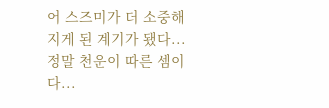어 스즈미가 더 소중해지게 된 계기가 됐다... 정말 천운이 따른 셈이다...